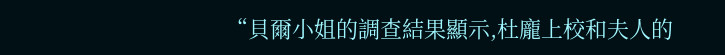“貝爾小姐的調查結果顯示,杜龐上校和夫人的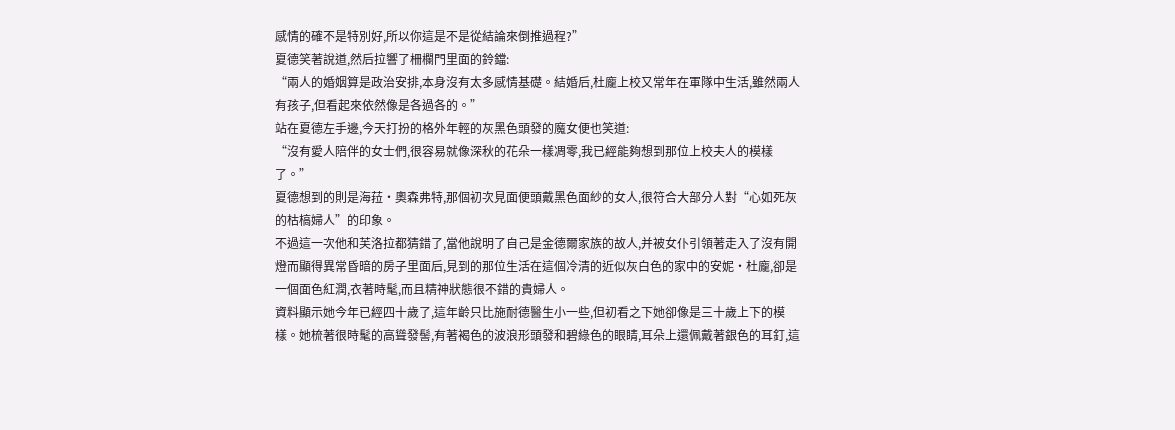感情的確不是特別好,所以你這是不是從結論來倒推過程?”
夏德笑著說道,然后拉響了柵欄門里面的鈴鐺:
“兩人的婚姻算是政治安排,本身沒有太多感情基礎。結婚后,杜龐上校又常年在軍隊中生活,雖然兩人有孩子,但看起來依然像是各過各的。”
站在夏德左手邊,今天打扮的格外年輕的灰黑色頭發的魔女便也笑道:
“沒有愛人陪伴的女士們,很容易就像深秋的花朵一樣凋零,我已經能夠想到那位上校夫人的模樣了。”
夏德想到的則是海菈·奧森弗特,那個初次見面便頭戴黑色面紗的女人,很符合大部分人對“心如死灰的枯槁婦人”的印象。
不過這一次他和芙洛拉都猜錯了,當他說明了自己是金德爾家族的故人,并被女仆引領著走入了沒有開燈而顯得異常昏暗的房子里面后,見到的那位生活在這個冷清的近似灰白色的家中的安妮·杜龐,卻是一個面色紅潤,衣著時髦,而且精神狀態很不錯的貴婦人。
資料顯示她今年已經四十歲了,這年齡只比施耐德醫生小一些,但初看之下她卻像是三十歲上下的模樣。她梳著很時髦的高聳發髻,有著褐色的波浪形頭發和碧綠色的眼睛,耳朵上還佩戴著銀色的耳釘,這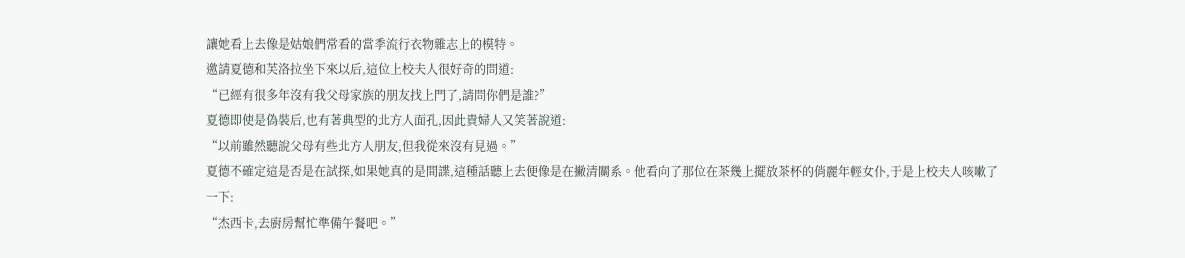讓她看上去像是姑娘們常看的當季流行衣物雜志上的模特。
邀請夏德和芙洛拉坐下來以后,這位上校夫人很好奇的問道:
“已經有很多年沒有我父母家族的朋友找上門了,請問你們是誰?”
夏德即使是偽裝后,也有著典型的北方人面孔,因此貴婦人又笑著說道:
“以前雖然聽說父母有些北方人朋友,但我從來沒有見過。”
夏德不確定這是否是在試探,如果她真的是間諜,這種話聽上去便像是在撇清關系。他看向了那位在茶幾上擺放茶杯的俏麗年輕女仆,于是上校夫人咳嗽了一下:
“杰西卡,去廚房幫忙準備午餐吧。”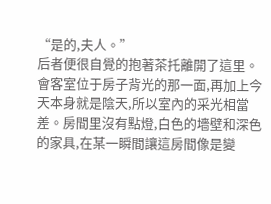“是的,夫人。”
后者便很自覺的抱著茶托離開了這里。
會客室位于房子背光的那一面,再加上今天本身就是陰天,所以室內的采光相當差。房間里沒有點燈,白色的墻壁和深色的家具,在某一瞬間讓這房間像是變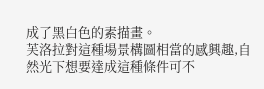成了黑白色的素描畫。
芙洛拉對這種場景構圖相當的感興趣,自然光下想要達成這種條件可不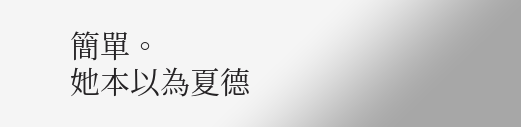簡單。
她本以為夏德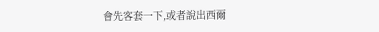會先客套一下,或者說出西爾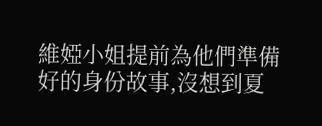維婭小姐提前為他們準備好的身份故事,沒想到夏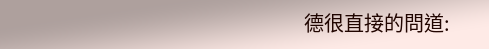德很直接的問道: